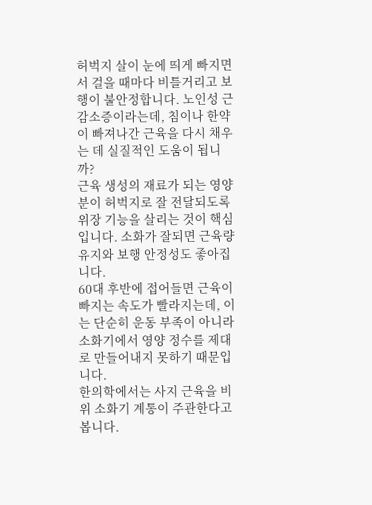허벅지 살이 눈에 띄게 빠지면서 걸을 때마다 비틀거리고 보행이 불안정합니다. 노인성 근감소증이라는데, 침이나 한약이 빠져나간 근육을 다시 채우는 데 실질적인 도움이 됩니까?
근육 생성의 재료가 되는 영양분이 허벅지로 잘 전달되도록 위장 기능을 살리는 것이 핵심입니다. 소화가 잘되면 근육량 유지와 보행 안정성도 좋아집니다.
60대 후반에 접어들면 근육이 빠지는 속도가 빨라지는데, 이는 단순히 운동 부족이 아니라 소화기에서 영양 정수를 제대로 만들어내지 못하기 때문입니다.
한의학에서는 사지 근육을 비위 소화기 계통이 주관한다고 봅니다.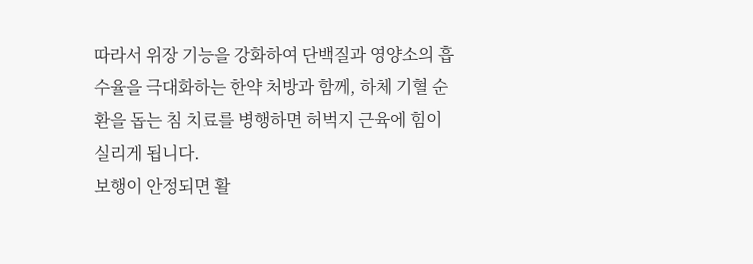따라서 위장 기능을 강화하여 단백질과 영양소의 흡수율을 극대화하는 한약 처방과 함께, 하체 기혈 순환을 돕는 침 치료를 병행하면 허벅지 근육에 힘이 실리게 됩니다.
보행이 안정되면 활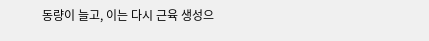동량이 늘고, 이는 다시 근육 생성으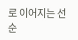로 이어지는 선순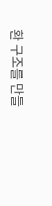환 구조를 만들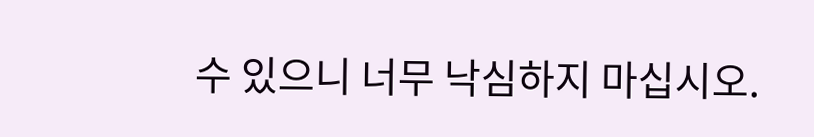수 있으니 너무 낙심하지 마십시오.